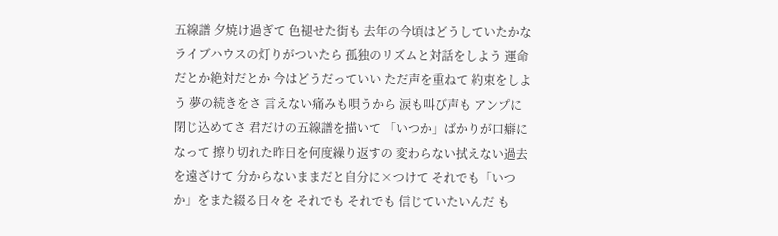五線譜 夕焼け過ぎて 色褪せた街も 去年の今頃はどうしていたかな ライブハウスの灯りがついたら 孤独のリズムと対話をしよう 運命だとか絶対だとか 今はどうだっていい ただ声を重ねて 約束をしよう 夢の続きをさ 言えない痛みも唄うから 涙も叫び声も アンプに閉じ込めてさ 君だけの五線譜を描いて 「いつか」ばかりが口癖になって 擦り切れた昨日を何度繰り返すの 変わらない拭えない過去を遠ざけて 分からないままだと自分に×つけて それでも「いつか」をまた綴る日々を それでも それでも 信じていたいんだ も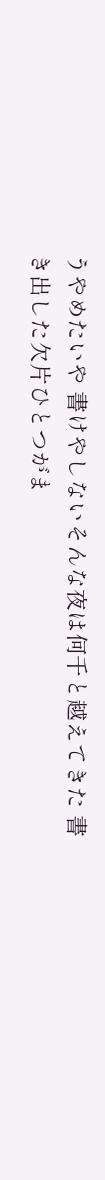うやめたいや 書けやしないそんな夜は何千と越えてきた 書き出した欠片ひとつがま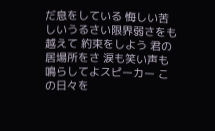だ息をしている 悔しい苦しいうるさい限界弱さをも越えて 約束をしよう 君の居場所をさ 涙も笑い声も 鳴らしてよスピーカー この日々を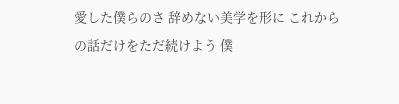愛した僕らのさ 辞めない美学を形に これからの話だけをただ続けよう 僕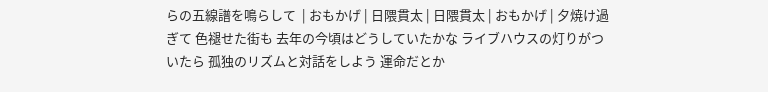らの五線譜を鳴らして  | おもかげ | 日隈貫太 | 日隈貫太 | おもかげ | 夕焼け過ぎて 色褪せた街も 去年の今頃はどうしていたかな ライブハウスの灯りがついたら 孤独のリズムと対話をしよう 運命だとか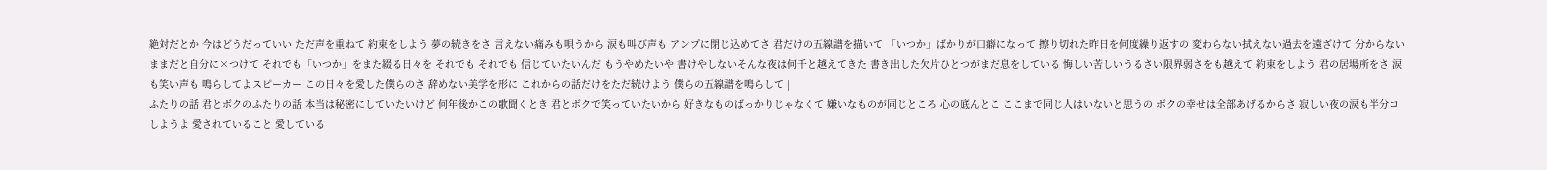絶対だとか 今はどうだっていい ただ声を重ねて 約束をしよう 夢の続きをさ 言えない痛みも唄うから 涙も叫び声も アンプに閉じ込めてさ 君だけの五線譜を描いて 「いつか」ばかりが口癖になって 擦り切れた昨日を何度繰り返すの 変わらない拭えない過去を遠ざけて 分からないままだと自分に×つけて それでも「いつか」をまた綴る日々を それでも それでも 信じていたいんだ もうやめたいや 書けやしないそんな夜は何千と越えてきた 書き出した欠片ひとつがまだ息をしている 悔しい苦しいうるさい限界弱さをも越えて 約束をしよう 君の居場所をさ 涙も笑い声も 鳴らしてよスピーカー この日々を愛した僕らのさ 辞めない美学を形に これからの話だけをただ続けよう 僕らの五線譜を鳴らして |
ふたりの話 君とボクのふたりの話 本当は秘密にしていたいけど 何年後かこの歌聞くとき 君とボクで笑っていたいから 好きなものばっかりじゃなくて 嫌いなものが同じところ 心の底んとこ ここまで同じ人はいないと思うの ボクの幸せは全部あげるからさ 寂しい夜の涙も半分コしようよ 愛されていること 愛している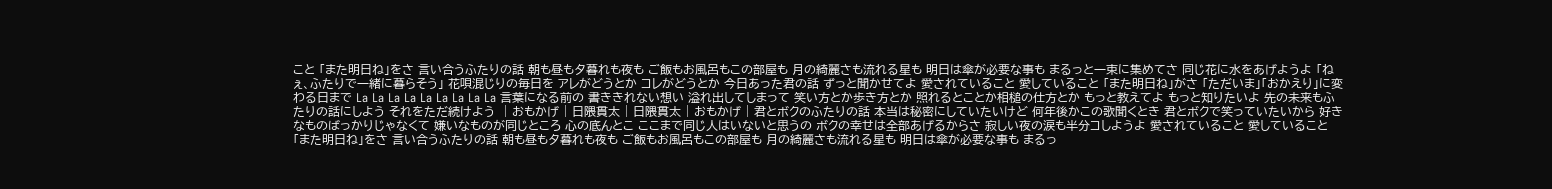こと 「また明日ね」をさ 言い合うふたりの話 朝も昼も夕暮れも夜も ご飯もお風呂もこの部屋も 月の綺麗さも流れる星も 明日は傘が必要な事も まるっと一束に集めてさ 同じ花に水をあげようよ 「ねぇ、ふたりで一緒に暮らそう」 花唄混じりの毎日を アレがどうとか コレがどうとか 今日あった君の話 ずっと聞かせてよ 愛されていること 愛していること 「また明日ね」がさ 「ただいま」「おかえり」に変わる日まで La La La La La La La La La 言葉になる前の 書ききれない想い 溢れ出してしまって 笑い方とか歩き方とか 照れるとことか相槌の仕方とか もっと教えてよ もっと知りたいよ 先の未来もふたりの話にしよう それをただ続けよう  | おもかげ | 日隈貫太 | 日隈貫太 | おもかげ | 君とボクのふたりの話 本当は秘密にしていたいけど 何年後かこの歌聞くとき 君とボクで笑っていたいから 好きなものばっかりじゃなくて 嫌いなものが同じところ 心の底んとこ ここまで同じ人はいないと思うの ボクの幸せは全部あげるからさ 寂しい夜の涙も半分コしようよ 愛されていること 愛していること 「また明日ね」をさ 言い合うふたりの話 朝も昼も夕暮れも夜も ご飯もお風呂もこの部屋も 月の綺麗さも流れる星も 明日は傘が必要な事も まるっ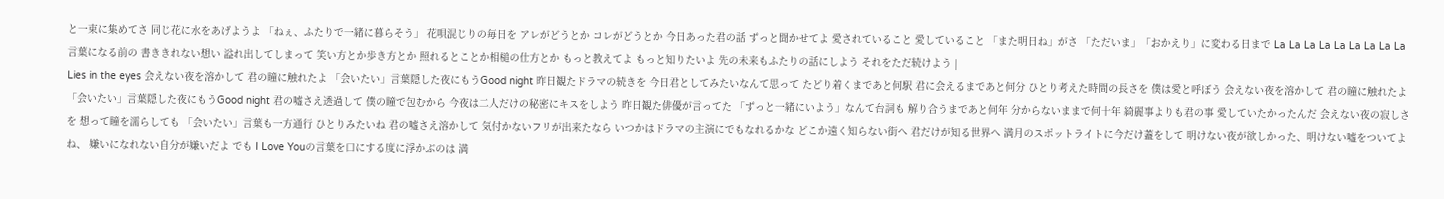と一束に集めてさ 同じ花に水をあげようよ 「ねぇ、ふたりで一緒に暮らそう」 花唄混じりの毎日を アレがどうとか コレがどうとか 今日あった君の話 ずっと聞かせてよ 愛されていること 愛していること 「また明日ね」がさ 「ただいま」「おかえり」に変わる日まで La La La La La La La La La 言葉になる前の 書ききれない想い 溢れ出してしまって 笑い方とか歩き方とか 照れるとことか相槌の仕方とか もっと教えてよ もっと知りたいよ 先の未来もふたりの話にしよう それをただ続けよう |
Lies in the eyes 会えない夜を溶かして 君の瞳に触れたよ 「会いたい」言葉隠した夜にもうGood night 昨日観たドラマの続きを 今日君としてみたいなんて思って たどり着くまであと何駅 君に会えるまであと何分 ひとり考えた時間の長さを 僕は愛と呼ぼう 会えない夜を溶かして 君の瞳に触れたよ 「会いたい」言葉隠した夜にもうGood night 君の嘘さえ透過して 僕の瞳で包むから 今夜は二人だけの秘密にキスをしよう 昨日観た俳優が言ってた 「ずっと一緒にいよう」なんて台詞も 解り合うまであと何年 分からないままで何十年 綺麗事よりも君の事 愛していたかったんだ 会えない夜の寂しさを 想って瞳を濡らしても 「会いたい」言葉も一方通行 ひとりみたいね 君の嘘さえ溶かして 気付かないフリが出来たなら いつかはドラマの主演にでもなれるかな どこか遠く知らない街へ 君だけが知る世界へ 満月のスポットライトに今だけ蓋をして 明けない夜が欲しかった、明けない嘘をついてよね、 嫌いになれない自分が嫌いだよ でも I Love Youの言葉を口にする度に浮かぶのは 満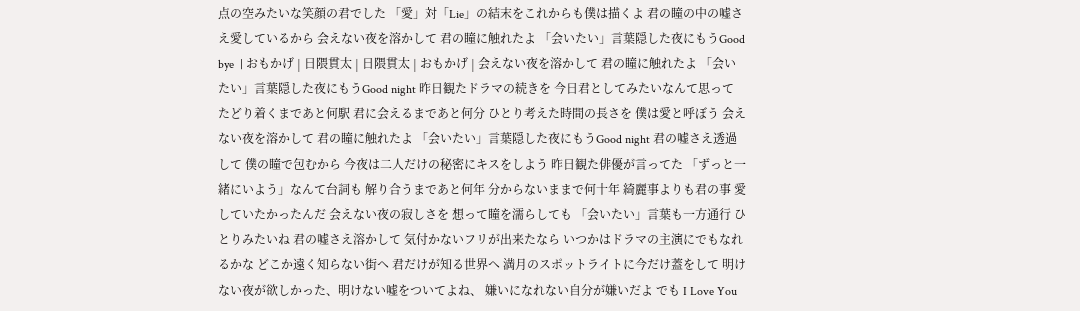点の空みたいな笑顔の君でした 「愛」対「Lie」の結末をこれからも僕は描くよ 君の瞳の中の嘘さえ愛しているから 会えない夜を溶かして 君の瞳に触れたよ 「会いたい」言葉隠した夜にもうGood bye  | おもかげ | 日隈貫太 | 日隈貫太 | おもかげ | 会えない夜を溶かして 君の瞳に触れたよ 「会いたい」言葉隠した夜にもうGood night 昨日観たドラマの続きを 今日君としてみたいなんて思って たどり着くまであと何駅 君に会えるまであと何分 ひとり考えた時間の長さを 僕は愛と呼ぼう 会えない夜を溶かして 君の瞳に触れたよ 「会いたい」言葉隠した夜にもうGood night 君の嘘さえ透過して 僕の瞳で包むから 今夜は二人だけの秘密にキスをしよう 昨日観た俳優が言ってた 「ずっと一緒にいよう」なんて台詞も 解り合うまであと何年 分からないままで何十年 綺麗事よりも君の事 愛していたかったんだ 会えない夜の寂しさを 想って瞳を濡らしても 「会いたい」言葉も一方通行 ひとりみたいね 君の嘘さえ溶かして 気付かないフリが出来たなら いつかはドラマの主演にでもなれるかな どこか遠く知らない街へ 君だけが知る世界へ 満月のスポットライトに今だけ蓋をして 明けない夜が欲しかった、明けない嘘をついてよね、 嫌いになれない自分が嫌いだよ でも I Love You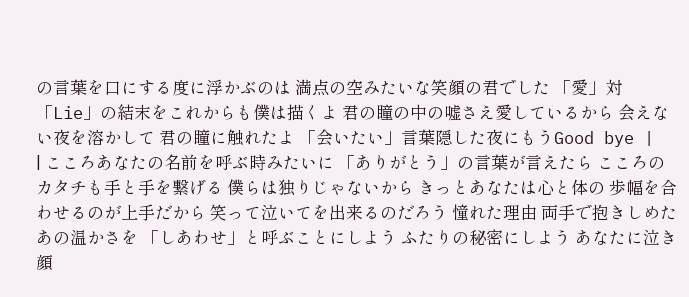の言葉を口にする度に浮かぶのは 満点の空みたいな笑顔の君でした 「愛」対「Lie」の結末をこれからも僕は描くよ 君の瞳の中の嘘さえ愛しているから 会えない夜を溶かして 君の瞳に触れたよ 「会いたい」言葉隠した夜にもうGood bye |
| こころあなたの名前を呼ぶ時みたいに 「ありがとう」の言葉が言えたら こころのカタチも手と手を繋げる 僕らは独りじゃないから きっとあなたは心と体の 歩幅を合わせるのが上手だから 笑って泣いてを出来るのだろう 憧れた理由 両手で抱きしめたあの温かさを 「しあわせ」と呼ぶことにしよう ふたりの秘密にしよう あなたに泣き顔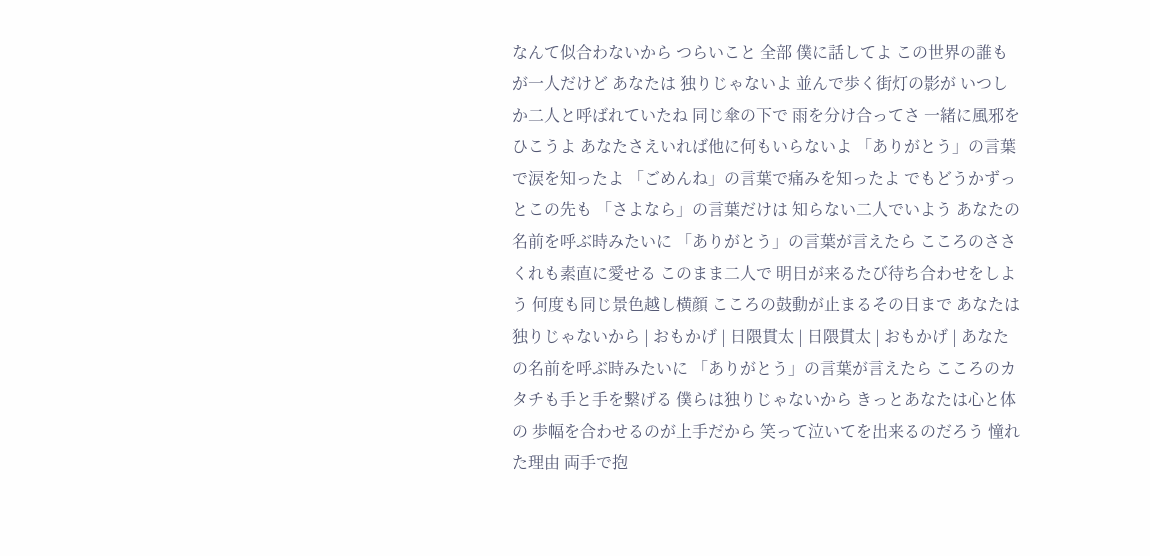なんて似合わないから つらいこと 全部 僕に話してよ この世界の誰もが一人だけど あなたは 独りじゃないよ 並んで歩く街灯の影が いつしか二人と呼ばれていたね 同じ傘の下で 雨を分け合ってさ 一緒に風邪をひこうよ あなたさえいれば他に何もいらないよ 「ありがとう」の言葉で涙を知ったよ 「ごめんね」の言葉で痛みを知ったよ でもどうかずっとこの先も 「さよなら」の言葉だけは 知らない二人でいよう あなたの名前を呼ぶ時みたいに 「ありがとう」の言葉が言えたら こころのささくれも素直に愛せる このまま二人で 明日が来るたび待ち合わせをしよう 何度も同じ景色越し横顔 こころの鼓動が止まるその日まで あなたは 独りじゃないから | おもかげ | 日隈貫太 | 日隈貫太 | おもかげ | あなたの名前を呼ぶ時みたいに 「ありがとう」の言葉が言えたら こころのカタチも手と手を繋げる 僕らは独りじゃないから きっとあなたは心と体の 歩幅を合わせるのが上手だから 笑って泣いてを出来るのだろう 憧れた理由 両手で抱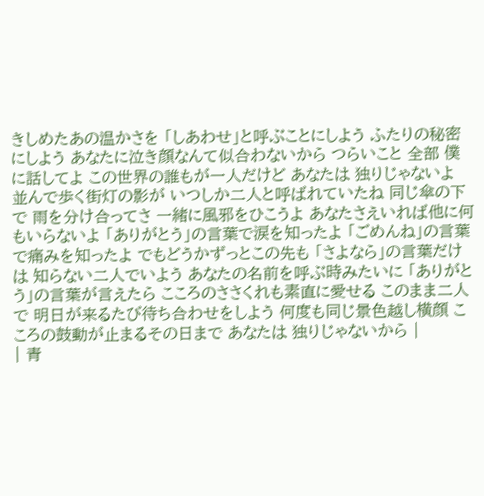きしめたあの温かさを 「しあわせ」と呼ぶことにしよう ふたりの秘密にしよう あなたに泣き顔なんて似合わないから つらいこと 全部 僕に話してよ この世界の誰もが一人だけど あなたは 独りじゃないよ 並んで歩く街灯の影が いつしか二人と呼ばれていたね 同じ傘の下で 雨を分け合ってさ 一緒に風邪をひこうよ あなたさえいれば他に何もいらないよ 「ありがとう」の言葉で涙を知ったよ 「ごめんね」の言葉で痛みを知ったよ でもどうかずっとこの先も 「さよなら」の言葉だけは 知らない二人でいよう あなたの名前を呼ぶ時みたいに 「ありがとう」の言葉が言えたら こころのささくれも素直に愛せる このまま二人で 明日が来るたび待ち合わせをしよう 何度も同じ景色越し横顔 こころの鼓動が止まるその日まで あなたは 独りじゃないから |
| 青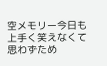空メモリー今日も上手く笑えなくて 思わずため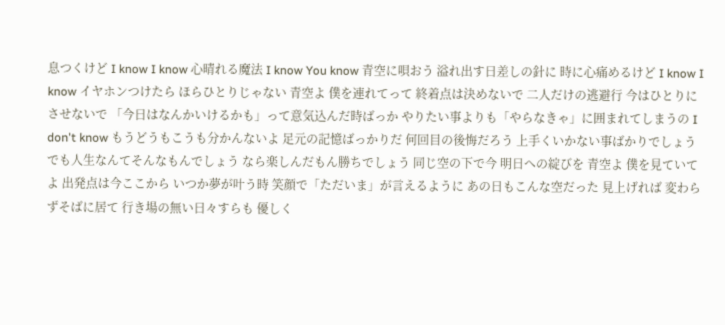息つくけど I know I know 心晴れる魔法 I know You know 青空に唄おう 溢れ出す日差しの針に 時に心痛めるけど I know I know イヤホンつけたら ほらひとりじゃない 青空よ 僕を連れてって 終着点は決めないで 二人だけの逃避行 今はひとりにさせないで 「今日はなんかいけるかも」って意気込んだ時ばっか やりたい事よりも「やらなきゃ」に囲まれてしまうの I don't know もうどうもこうも分かんないよ 足元の記憶ばっかりだ 何回目の後悔だろう 上手くいかない事ばかりでしょう でも人生なんてそんなもんでしょう なら楽しんだもん勝ちでしょう 同じ空の下で今 明日への綻びを 青空よ 僕を見ていてよ 出発点は今ここから いつか夢が叶う時 笑顔で「ただいま」が言えるように あの日もこんな空だった 見上げれば 変わらずそばに居て 行き場の無い日々すらも 優しく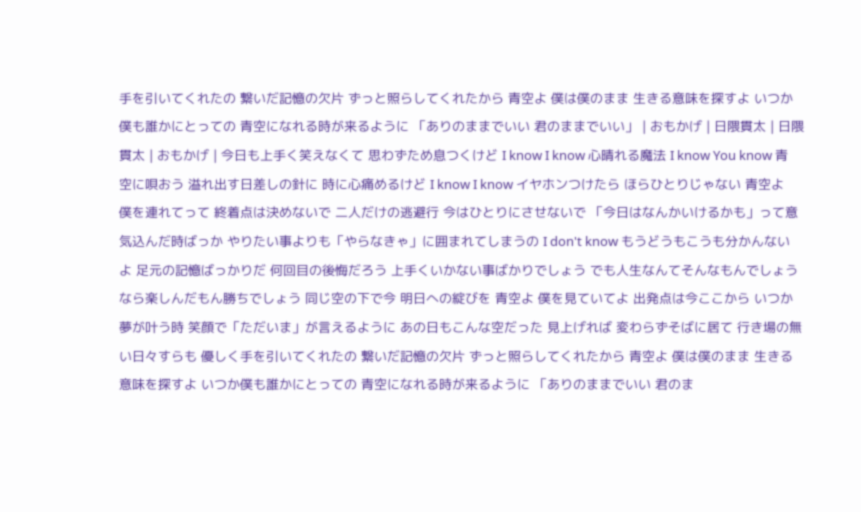手を引いてくれたの 繋いだ記憶の欠片 ずっと照らしてくれたから 青空よ 僕は僕のまま 生きる意味を探すよ いつか僕も誰かにとっての 青空になれる時が来るように 「ありのままでいい 君のままでいい」 | おもかげ | 日隈貫太 | 日隈貫太 | おもかげ | 今日も上手く笑えなくて 思わずため息つくけど I know I know 心晴れる魔法 I know You know 青空に唄おう 溢れ出す日差しの針に 時に心痛めるけど I know I know イヤホンつけたら ほらひとりじゃない 青空よ 僕を連れてって 終着点は決めないで 二人だけの逃避行 今はひとりにさせないで 「今日はなんかいけるかも」って意気込んだ時ばっか やりたい事よりも「やらなきゃ」に囲まれてしまうの I don't know もうどうもこうも分かんないよ 足元の記憶ばっかりだ 何回目の後悔だろう 上手くいかない事ばかりでしょう でも人生なんてそんなもんでしょう なら楽しんだもん勝ちでしょう 同じ空の下で今 明日への綻びを 青空よ 僕を見ていてよ 出発点は今ここから いつか夢が叶う時 笑顔で「ただいま」が言えるように あの日もこんな空だった 見上げれば 変わらずそばに居て 行き場の無い日々すらも 優しく手を引いてくれたの 繋いだ記憶の欠片 ずっと照らしてくれたから 青空よ 僕は僕のまま 生きる意味を探すよ いつか僕も誰かにとっての 青空になれる時が来るように 「ありのままでいい 君のま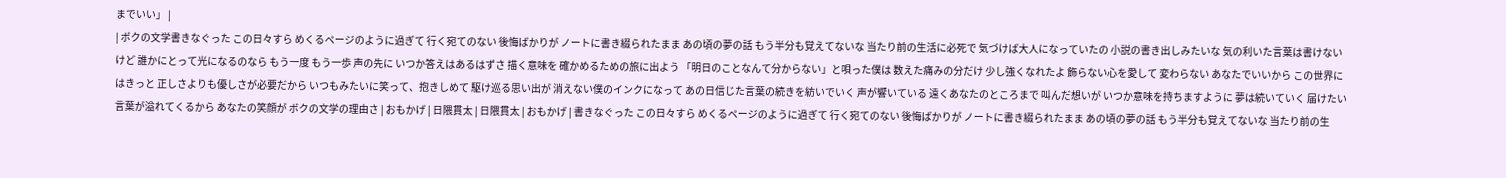までいい」 |
| ボクの文学書きなぐった この日々すら めくるページのように過ぎて 行く宛てのない 後悔ばかりが ノートに書き綴られたまま あの頃の夢の話 もう半分も覚えてないな 当たり前の生活に必死で 気づけば大人になっていたの 小説の書き出しみたいな 気の利いた言葉は書けないけど 誰かにとって光になるのなら もう一度 もう一歩 声の先に いつか答えはあるはずさ 描く意味を 確かめるための旅に出よう 「明日のことなんて分からない」と唄った僕は 数えた痛みの分だけ 少し強くなれたよ 飾らない心を愛して 変わらない あなたでいいから この世界にはきっと 正しさよりも優しさが必要だから いつもみたいに笑って、抱きしめて 駆け巡る思い出が 消えない僕のインクになって あの日信じた言葉の続きを紡いでいく 声が響いている 遠くあなたのところまで 叫んだ想いが いつか意味を持ちますように 夢は続いていく 届けたい言葉が溢れてくるから あなたの笑顔が ボクの文学の理由さ | おもかげ | 日隈貫太 | 日隈貫太 | おもかげ | 書きなぐった この日々すら めくるページのように過ぎて 行く宛てのない 後悔ばかりが ノートに書き綴られたまま あの頃の夢の話 もう半分も覚えてないな 当たり前の生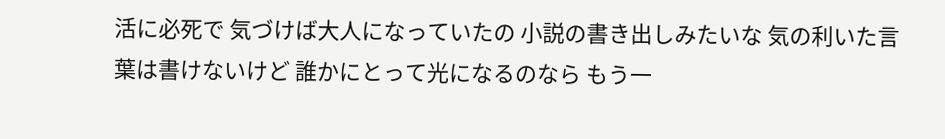活に必死で 気づけば大人になっていたの 小説の書き出しみたいな 気の利いた言葉は書けないけど 誰かにとって光になるのなら もう一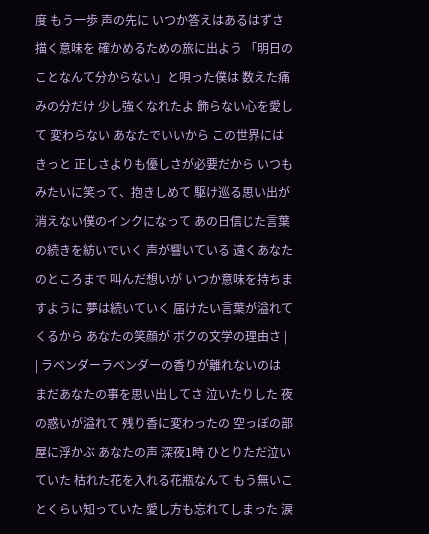度 もう一歩 声の先に いつか答えはあるはずさ 描く意味を 確かめるための旅に出よう 「明日のことなんて分からない」と唄った僕は 数えた痛みの分だけ 少し強くなれたよ 飾らない心を愛して 変わらない あなたでいいから この世界にはきっと 正しさよりも優しさが必要だから いつもみたいに笑って、抱きしめて 駆け巡る思い出が 消えない僕のインクになって あの日信じた言葉の続きを紡いでいく 声が響いている 遠くあなたのところまで 叫んだ想いが いつか意味を持ちますように 夢は続いていく 届けたい言葉が溢れてくるから あなたの笑顔が ボクの文学の理由さ |
| ラベンダーラベンダーの香りが離れないのは まだあなたの事を思い出してさ 泣いたりした 夜の惑いが溢れて 残り香に変わったの 空っぽの部屋に浮かぶ あなたの声 深夜1時 ひとりただ泣いていた 枯れた花を入れる花瓶なんて もう無いことくらい知っていた 愛し方も忘れてしまった 涙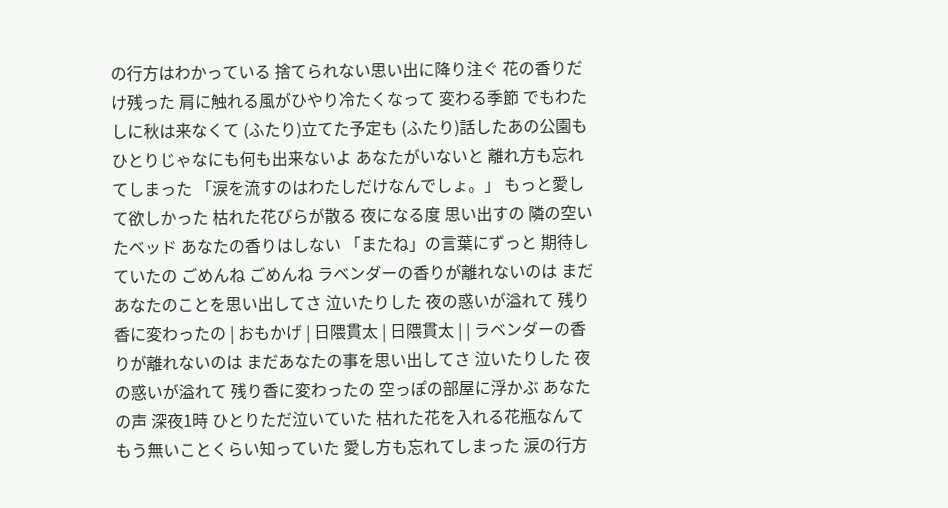の行方はわかっている 捨てられない思い出に降り注ぐ 花の香りだけ残った 肩に触れる風がひやり冷たくなって 変わる季節 でもわたしに秋は来なくて (ふたり)立てた予定も (ふたり)話したあの公園も ひとりじゃなにも何も出来ないよ あなたがいないと 離れ方も忘れてしまった 「涙を流すのはわたしだけなんでしょ。」 もっと愛して欲しかった 枯れた花びらが散る 夜になる度 思い出すの 隣の空いたベッド あなたの香りはしない 「またね」の言葉にずっと 期待していたの ごめんね ごめんね ラベンダーの香りが離れないのは まだあなたのことを思い出してさ 泣いたりした 夜の惑いが溢れて 残り香に変わったの | おもかげ | 日隈貫太 | 日隈貫太 | | ラベンダーの香りが離れないのは まだあなたの事を思い出してさ 泣いたりした 夜の惑いが溢れて 残り香に変わったの 空っぽの部屋に浮かぶ あなたの声 深夜1時 ひとりただ泣いていた 枯れた花を入れる花瓶なんて もう無いことくらい知っていた 愛し方も忘れてしまった 涙の行方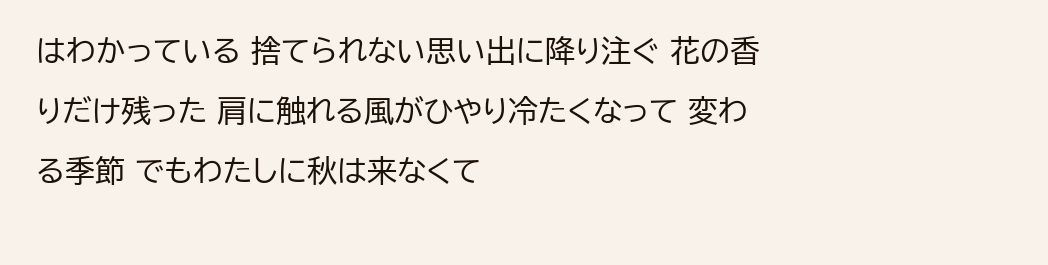はわかっている 捨てられない思い出に降り注ぐ 花の香りだけ残った 肩に触れる風がひやり冷たくなって 変わる季節 でもわたしに秋は来なくて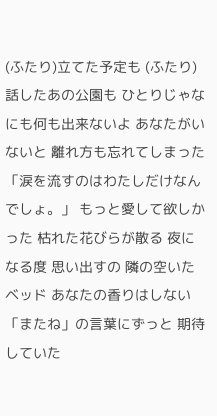(ふたり)立てた予定も (ふたり)話したあの公園も ひとりじゃなにも何も出来ないよ あなたがいないと 離れ方も忘れてしまった 「涙を流すのはわたしだけなんでしょ。」 もっと愛して欲しかった 枯れた花びらが散る 夜になる度 思い出すの 隣の空いたベッド あなたの香りはしない 「またね」の言葉にずっと 期待していた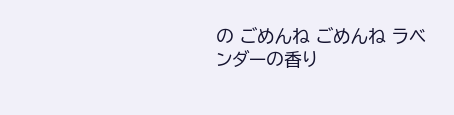の ごめんね ごめんね ラベンダーの香り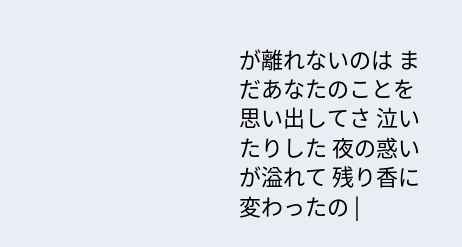が離れないのは まだあなたのことを思い出してさ 泣いたりした 夜の惑いが溢れて 残り香に変わったの |